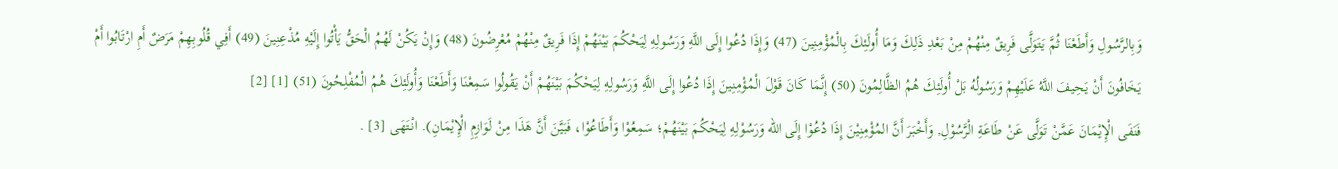وَبِالرَّسُولِ وَأَطَعْنَا ثُمَّ يَتَوَلَّى فَرِيقٌ مِنْهُمْ مِنْ بَعْدِ ذَلِكَ وَمَا أُولَئِكَ بِالْمُؤْمِنِينَ (47) وَإِذَا دُعُوا إِلَى اللَّهِ وَرَسُولِهِ لِيَحْكُمَ بَيْنَهُمْ إِذَا فَرِيقٌ مِنْهُمْ مُعْرِضُونَ (48) وَإِنْ يَكُنْ لَهُمُ الْحَقُّ يَأْتُوا إِلَيْهِ مُذْعِنِينَ (49) أَفِي قُلُوبِهِمْ مَرَضٌ أَمِ ارْتَابُوا أَمْ يَخَافُونَ أَنْ يَحِيفَ اللَّهُ عَلَيْهِمْ وَرَسُولُهُ بَلْ أُولَئِكَ هُمُ الظَّالِمُونَ (50) إِنَّمَا كَانَ قَوْلَ الْمُؤْمِنِينَ إِذَا دُعُوا إِلَى اللَّهِ وَرَسُولِهِ لِيَحْكُمَ بَيْنَهُمْ أَنْ يَقُولُوا سَمِعْنَا وَأَطَعْنَا وَأُولَئِكَ هُمُ الْمُفْلِحُونَ (51) [1] [2]
فَنَفَى الْإِيْمَانَ عَمَّنْ تَوَلَّى عَنْ طَاعَةِ الْرَّسُوْلِ, وَأَخْبَرَ أَنَّ المُؤْمِنِيْنَ إِذَا دُعُوْا إِلَى الله وَرَسُوْلِهِ لِيَحْكُمَ بَيْنَهُمْ؛ سَمِعُوْا وَأَطَاعُوْا، فَبَيَّنَ أَنَّ هَذَا مِنْ لَوَازِمِ الْإِيْمَانِ). انْتَهَى [3] .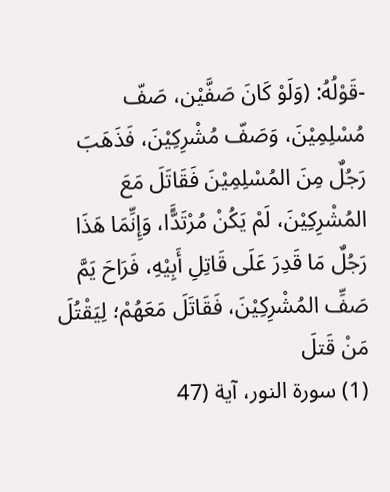-قَوْلُهُ: (وَلَوْ كَانَ صَفَّيْن، صَفّ مُسْلِمِيْنَ، وَصَفّ مُشْرِكِيْنَ، فَذَهَبَ رَجُلٌ مِنَ المُسْلِمِيْنَ فَقَاتَلَ مَعَ المُشْرِكِيْنَ، لَمْ يَكُنْ مُرْتَدًَّا، وَإِنِّمَا هَذَا رَجُلٌ مَا قَدِرَ عَلَى قَاتِلِ أَبِيْهِ، فَرَاحَ يَمَّ صَفِّ المُشْرِكِيْنَ، فَقَاتَلَ مَعَهُمْ؛ لِيَقْتُلَ مَنْ قَتلَ
(1) سورة النور، آية (47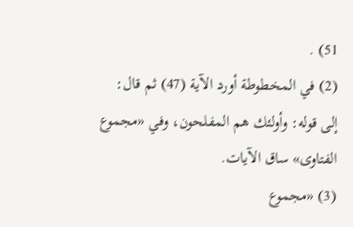51) .
(2) في المخطوطة أورد الآية (47) ثم قال: إلى قوله: وأولئك هم المفلحون، وفي «مجموع الفتاوى» ساق الآيات.
(3) «مجموع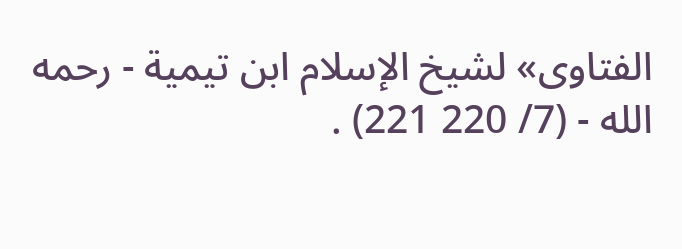الفتاوى» لشيخ الإسلام ابن تيمية - رحمه الله - (7/ 220 221) .